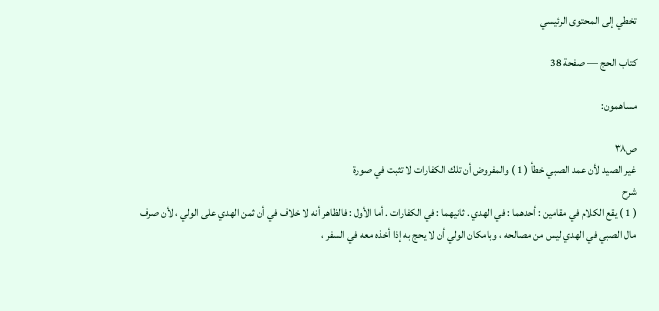تخطي إلى المحتوى الرئيسي

كتاب الحج — صفحة 38

مساهمون:

ص٣٨
غير الصيد لأن عمد الصبي خطأ ( 1 ) والمفروض أن تلك الكفارات لا تثبت في صورة
شرح
( 1 ) يقع الكلام في مقامين : أحدهما : في الهدي . ثانيهما : في الكفارات . أما الأول : فالظاهر أنه لا خلاف في أن ثمن الهدي على الولي ، لأن صرف مال الصبي في الهدي ليس من مصالحه ، وبامكان الولي أن لا يحج به إذا أخذه معه في السفر ،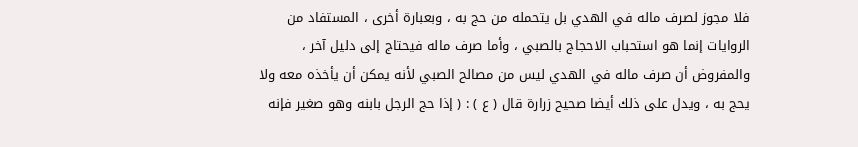فلا مجوز لصرف ماله في الهدي بل يتحمله من حج به ، وبعبارة أخرى ، المستفاد من الروايات إنما هو استحباب الاحجاج بالصبي ، وأما صرف ماله فيحتاج إلى دليل آخر ، والمفروض أن صرف ماله في الهدي ليس من مصالح الصبي لأنه يمكن أن يأخذه معه ولا يحج به ، ويدل على ذلك أيضا صحيح زرارة قال ( ع ) : ( إذا حج الرجل بابنه وهو صغير فإنه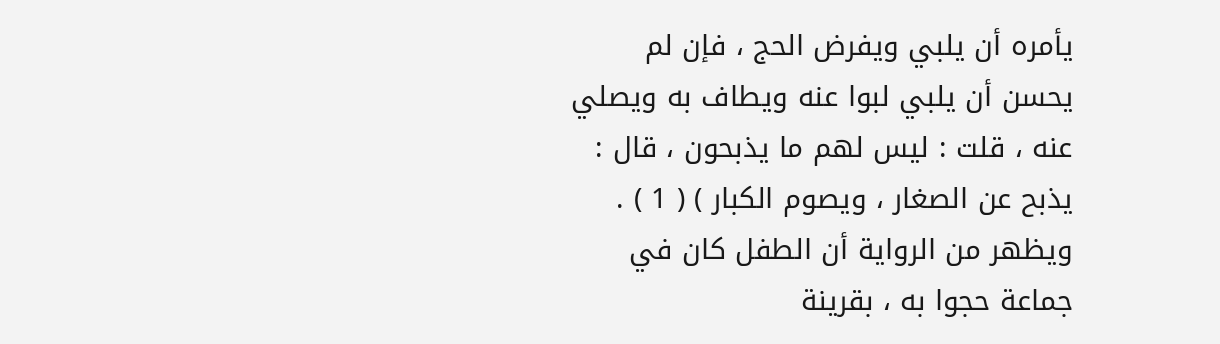يأمره أن يلبي ويفرض الحج ، فإن لم يحسن أن يلبي لبوا عنه ويطاف به ويصلي عنه ، قلت : ليس لهم ما يذبحون ، قال : يذبح عن الصغار ، ويصوم الكبار ) ( 1 ) . ويظهر من الرواية أن الطفل كان في جماعة حجوا به ، بقرينة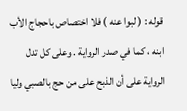قوله : ( لبوا عنه ) فلا اختصاص باحجاج الأب ابنه ، كما في صدر الرواية . وعلى كل تدل الرواية على أن الذبح على من حج بالصبي وليا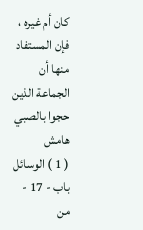كان أم غيره ، فإن المستفاد منها أن الجماعة الذين حجوا بالصبي
هامش
( 1 ) الوسائل باب - 17 - من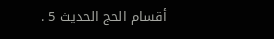أقسام الحج الحديث 5 .